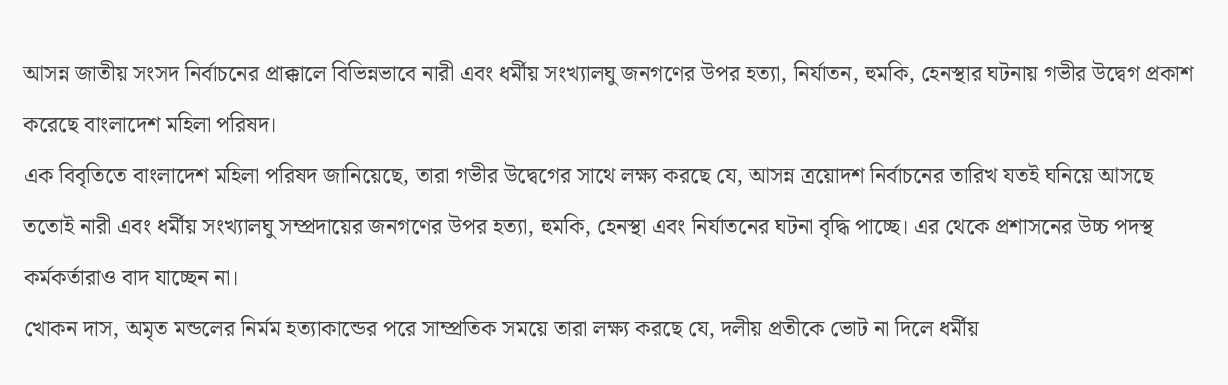আসন্ন জাতীয় সংসদ নির্বাচনের প্রাক্কালে বিভিন্নভাবে নারী এবং ধর্মীয় সংখ্যালঘু জনগণের উপর হত্যা, নির্যাতন, হুমকি, হেনস্থার ঘটনায় গভীর উদ্বেগ প্রকাশ করেছে বাংলাদেশ মহিলা পরিষদ।
এক বিবৃতিতে বাংলাদেশ মহিলা পরিষদ জানিয়েছে, তারা গভীর উদ্বেগের সাথে লক্ষ্য করছে যে, আসন্ন ত্রয়োদশ নির্বাচনের তারিখ যতই ঘনিয়ে আসছে ততোই নারী এবং ধর্মীয় সংখ্যালঘু সম্প্রদায়ের জনগণের উপর হত্যা, হুমকি, হেনস্থা এবং নির্যাতনের ঘটনা বৃদ্ধি পাচ্ছে। এর থেকে প্রশাসনের উচ্চ পদস্থ কর্মকর্তারাও বাদ যাচ্ছেন না।
খোকন দাস, অমৃত মন্ডলের নির্মম হত্যাকান্ডের পরে সাম্প্রতিক সময়ে তারা লক্ষ্য করছে যে, দলীয় প্রতীকে ভোট না দিলে ধর্মীয়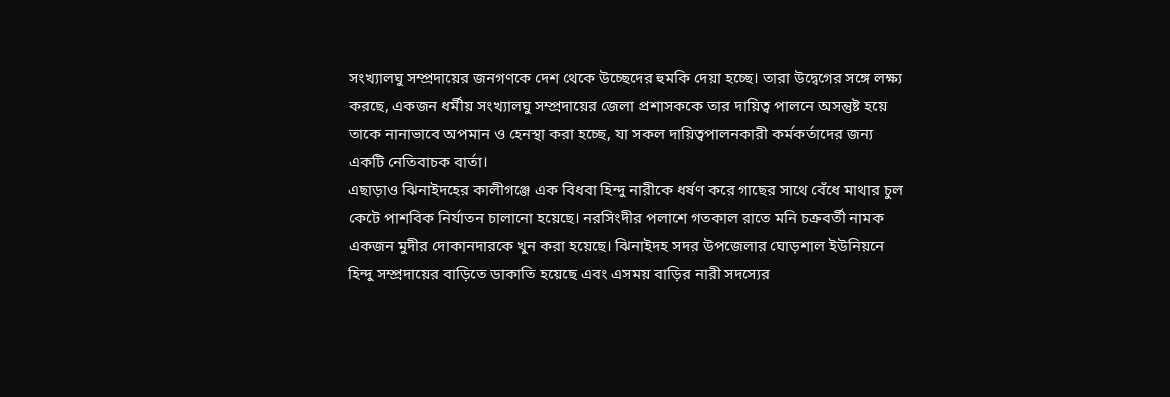সংখ্যালঘু সম্প্রদায়ের জনগণকে দেশ থেকে উচ্ছেদের হুমকি দেয়া হচ্ছে। তারা উদ্বেগের সঙ্গে লক্ষ্য করছে, একজন ধর্মীয় সংখ্যালঘু সম্প্রদায়ের জেলা প্রশাসককে তার দায়িত্ব পালনে অসন্তুষ্ট হয়ে তাকে নানাভাবে অপমান ও হেনস্থা করা হচ্ছে, যা সকল দায়িত্বপালনকারী কর্মকর্তাদের জন্য একটি নেতিবাচক বার্তা।
এছাড়াও ঝিনাইদহের কালীগঞ্জে এক বিধবা হিন্দু নারীকে ধর্ষণ করে গাছের সাথে বেঁধে মাথার চুল কেটে পাশবিক নির্যাতন চালানো হয়েছে। নরসিংদীর পলাশে গতকাল রাতে মনি চক্রবর্তী নামক একজন মুদীর দোকানদারকে খুন করা হয়েছে। ঝিনাইদহ সদর উপজেলার ঘোড়শাল ইউনিয়নে হিন্দু সম্প্রদায়ের বাড়িতে ডাকাতি হয়েছে এবং এসময় বাড়ির নারী সদস্যের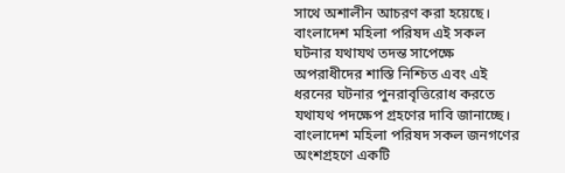সাথে অশালীন আচরণ করা হয়েছে।
বাংলাদেশ মহিলা পরিষদ এই সকল ঘটনার যথাযথ তদন্ত সাপেক্ষে অপরাধীদের শাস্তি নিশ্চিত এবং এই ধরনের ঘটনার পুনরাবৃত্তিরোধ করতে যথাযথ পদক্ষেপ গ্রহণের দাবি জানাচ্ছে।
বাংলাদেশ মহিলা পরিষদ সকল জনগণের অংশগ্রহণে একটি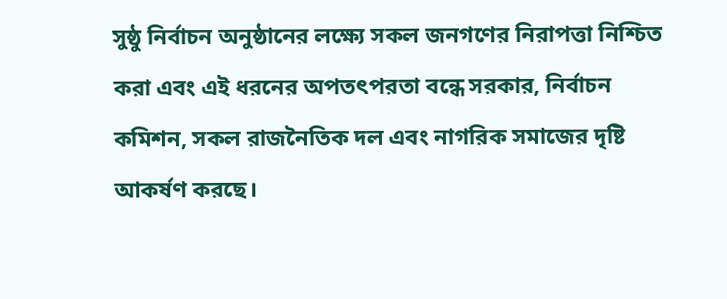সুষ্ঠু নির্বাচন অনুষ্ঠানের লক্ষ্যে সকল জনগণের নিরাপত্তা নিশ্চিত করা এবং এই ধরনের অপতৎপরতা বন্ধে সরকার, নির্বাচন কমিশন, সকল রাজনৈতিক দল এবং নাগরিক সমাজের দৃষ্টি আকর্ষণ করছে।